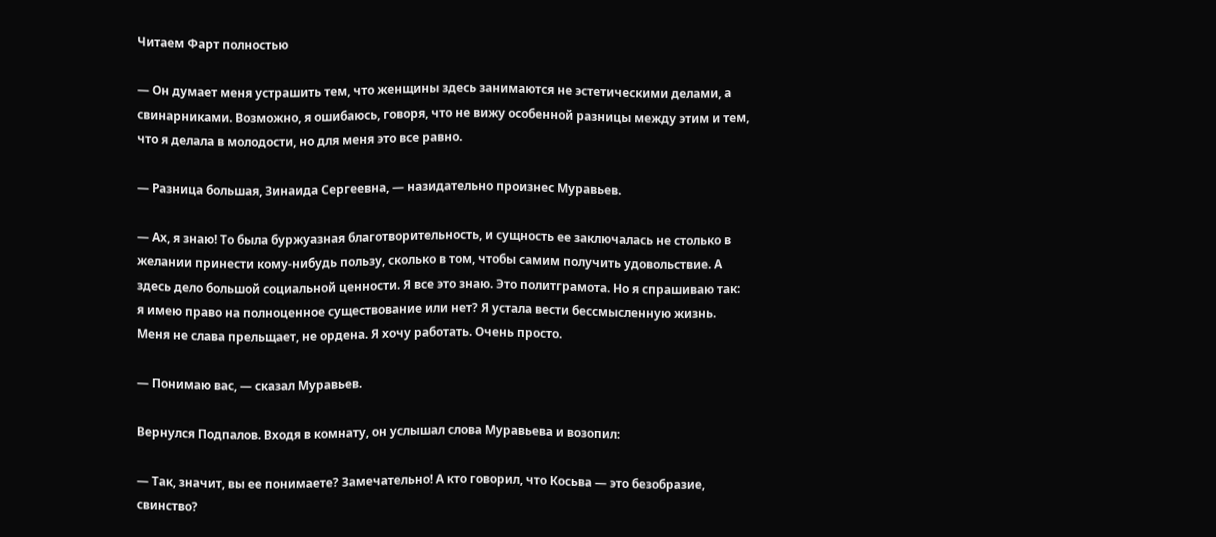Читаем Фарт полностью

— Он думает меня устрашить тем, что женщины здесь занимаются не эстетическими делами, а свинарниками. Возможно, я ошибаюсь, говоря, что не вижу особенной разницы между этим и тем, что я делала в молодости, но для меня это все равно.

— Разница большая, Зинаида Сергеевна, — назидательно произнес Муравьев.

— Ах, я знаю! То была буржуазная благотворительность, и сущность ее заключалась не столько в желании принести кому-нибудь пользу, сколько в том, чтобы самим получить удовольствие. А здесь дело большой социальной ценности. Я все это знаю. Это политграмота. Но я спрашиваю так: я имею право на полноценное существование или нет? Я устала вести бессмысленную жизнь. Меня не слава прельщает, не ордена. Я хочу работать. Очень просто.

— Понимаю вас, — сказал Муравьев.

Вернулся Подпалов. Входя в комнату, он услышал слова Муравьева и возопил:

— Так, значит, вы ее понимаете? Замечательно! А кто говорил, что Косьва — это безобразие, свинство?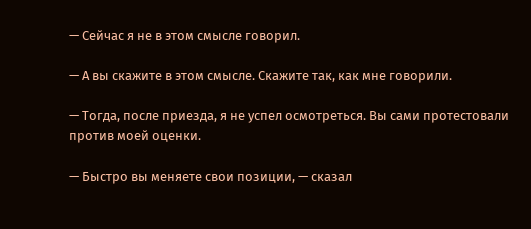— Сейчас я не в этом смысле говорил.

— А вы скажите в этом смысле. Скажите так, как мне говорили.

— Тогда, после приезда, я не успел осмотреться. Вы сами протестовали против моей оценки.

— Быстро вы меняете свои позиции, — сказал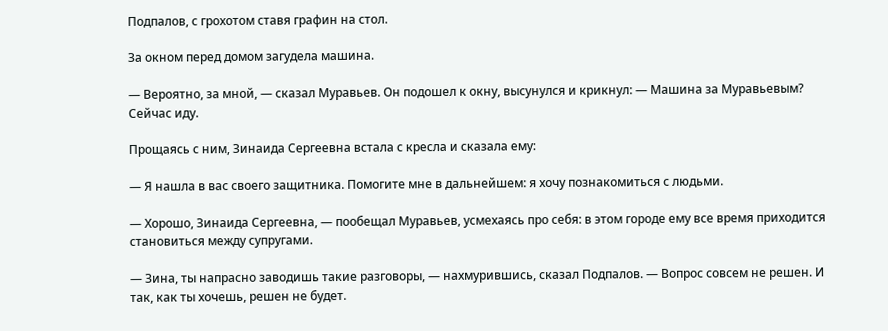Подпалов, с грохотом ставя графин на стол.

За окном перед домом загудела машина.

— Вероятно, за мной, — сказал Муравьев. Он подошел к окну, высунулся и крикнул: — Машина за Муравьевым? Сейчас иду.

Прощаясь с ним, Зинаида Сергеевна встала с кресла и сказала ему:

— Я нашла в вас своего защитника. Помогите мне в дальнейшем: я хочу познакомиться с людьми.

— Хорошо, Зинаида Сергеевна, — пообещал Муравьев, усмехаясь про себя: в этом городе ему все время приходится становиться между супругами.

— Зина, ты напрасно заводишь такие разговоры, — нахмурившись, сказал Подпалов. — Вопрос совсем не решен. И так, как ты хочешь, решен не будет.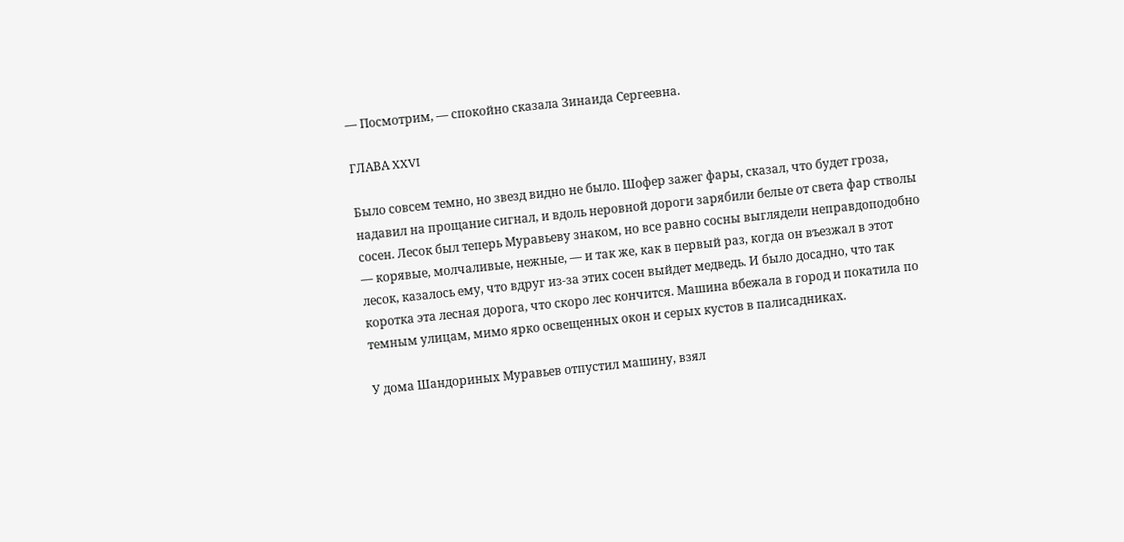— Посмотрим, — спокойно сказала Зинаида Сергеевна.

ГЛАВА XXVI

Было совсем темно, но звезд видно не было. Шофер зажег фары, сказал, что будет гроза, надавил на прощание сигнал, и вдоль неровной дороги зарябили белые от света фар стволы сосен. Лесок был теперь Муравьеву знаком, но все равно сосны выглядели неправдоподобно — корявые, молчаливые, нежные, — и так же, как в первый раз, когда он въезжал в этот лесок, казалось ему, что вдруг из-за этих сосен выйдет медведь. И было досадно, что так коротка эта лесная дорога, что скоро лес кончится. Машина вбежала в город и покатила по темным улицам, мимо ярко освещенных окон и серых кустов в палисадниках.

У дома Шандориных Муравьев отпустил машину, взял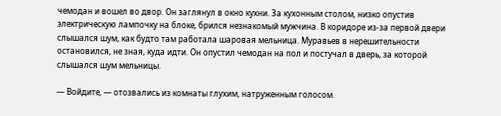чемодан и вошел во двор. Он заглянул в окно кухни. За кухонным столом, низко опустив электрическую лампочку на блоке, брился незнакомый мужчина. В коридоре из-за первой двери слышался шум, как будто там работала шаровая мельница. Муравьев в нерешительности остановился, не зная, куда идти. Он опустил чемодан на пол и постучал в дверь, за которой слышался шум мельницы.

— Войдите, — отозвались из комнаты глухим, натруженным голосом.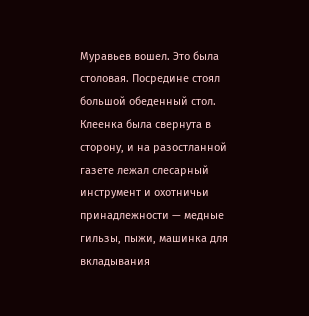Муравьев вошел. Это была столовая. Посредине стоял большой обеденный стол. Клеенка была свернута в сторону, и на разостланной газете лежал слесарный инструмент и охотничьи принадлежности — медные гильзы, пыжи, машинка для вкладывания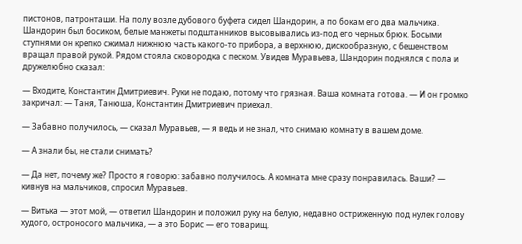пистонов, патронташи. На полу возле дубового буфета сидел Шандорин, а по бокам его два мальчика. Шандорин был босиком, белые манжеты подштанников высовывались из-под его черных брюк. Босыми ступнями он крепко сжимал нижнюю часть какого-то прибора, а верхнюю, дискообразную, с бешенством вращал правой рукой. Рядом стояла сковородка с песком. Увидев Муравьева, Шандорин поднялся с пола и дружелюбно сказал:

— Входите, Константин Дмитриевич. Руки не подаю, потому что грязная. Ваша комната готова. — И он громко закричал: — Таня, Танюша, Константин Дмитриевич приехал.

— Забавно получилось, — сказал Муравьев, — я ведь и не знал, что снимаю комнату в вашем доме.

— А знали бы, не стали снимать?

— Да нет, почему же? Просто я говорю: забавно получилось. А комната мне сразу понравилась. Ваши? — кивнув на мальчиков, спросил Муравьев.

— Витька — этот мой, — ответил Шандорин и положил руку на белую, недавно остриженную под нулек голову худого, остроносого мальчика, — а это Борис — его товарищ.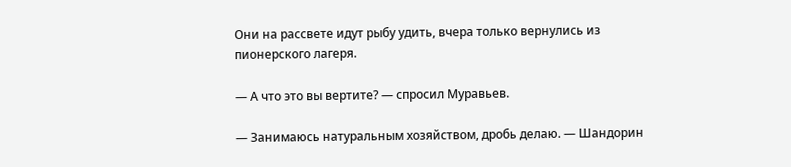Они на рассвете идут рыбу удить, вчера только вернулись из пионерского лагеря.

— А что это вы вертите? — спросил Муравьев.

— Занимаюсь натуральным хозяйством, дробь делаю. — Шандорин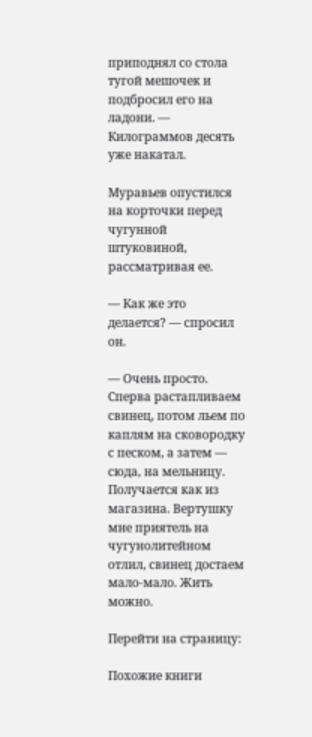приподнял со стола тугой мешочек и подбросил его на ладони. — Килограммов десять уже накатал.

Муравьев опустился на корточки перед чугунной штуковиной, рассматривая ее.

— Как же это делается? — спросил он.

— Очень просто. Сперва растапливаем свинец, потом льем по каплям на сковородку с песком, а затем — сюда, на мельницу. Получается как из магазина. Вертушку мне приятель на чугунолитейном отлил, свинец достаем мало-мало. Жить можно.

Перейти на страницу:

Похожие книги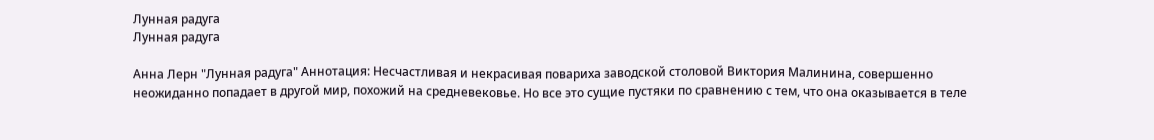Лунная радуга
Лунная радуга

Анна Лерн "Лунная радуга" Аннотация: Несчастливая и некрасивая повариха заводской столовой Виктория Малинина, совершенно неожиданно попадает в другой мир, похожий на средневековье. Но все это сущие пустяки по сравнению с тем, что она оказывается в теле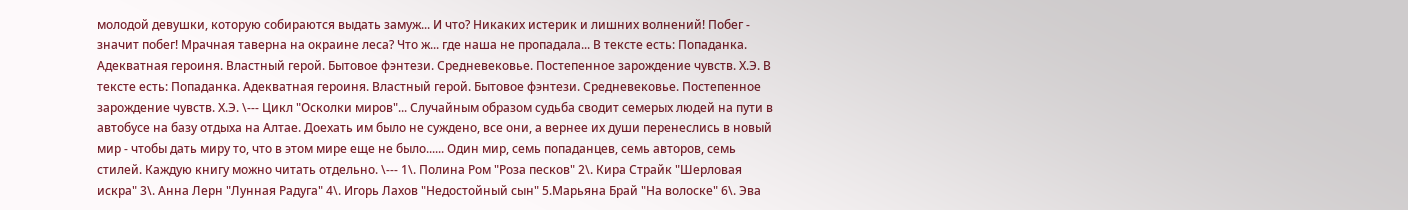молодой девушки, которую собираются выдать замуж... И что? Никаких истерик и лишних волнений! Побег - значит побег! Мрачная таверна на окраине леса? Что ж... где наша не пропадала... В тексте есть: Попаданка. Адекватная героиня. Властный герой. Бытовое фэнтези. Средневековье. Постепенное зарождение чувств. Х.Э. В тексте есть: Попаданка. Адекватная героиня. Властный герой. Бытовое фэнтези. Средневековье. Постепенное зарождение чувств. Х.Э. \--- Цикл "Осколки миров"... Случайным образом судьба сводит семерых людей на пути в автобусе на базу отдыха на Алтае. Доехать им было не суждено, все они, а вернее их души перенеслись в новый мир - чтобы дать миру то, что в этом мире еще не было...... Один мир, семь попаданцев, семь авторов, семь стилей. Каждую книгу можно читать отдельно. \--- 1\. Полина Ром "Роза песков" 2\. Кира Страйк "Шерловая искра" 3\. Анна Лерн "Лунная Радуга" 4\. Игорь Лахов "Недостойный сын" 5.Марьяна Брай "На волоске" 6\. Эва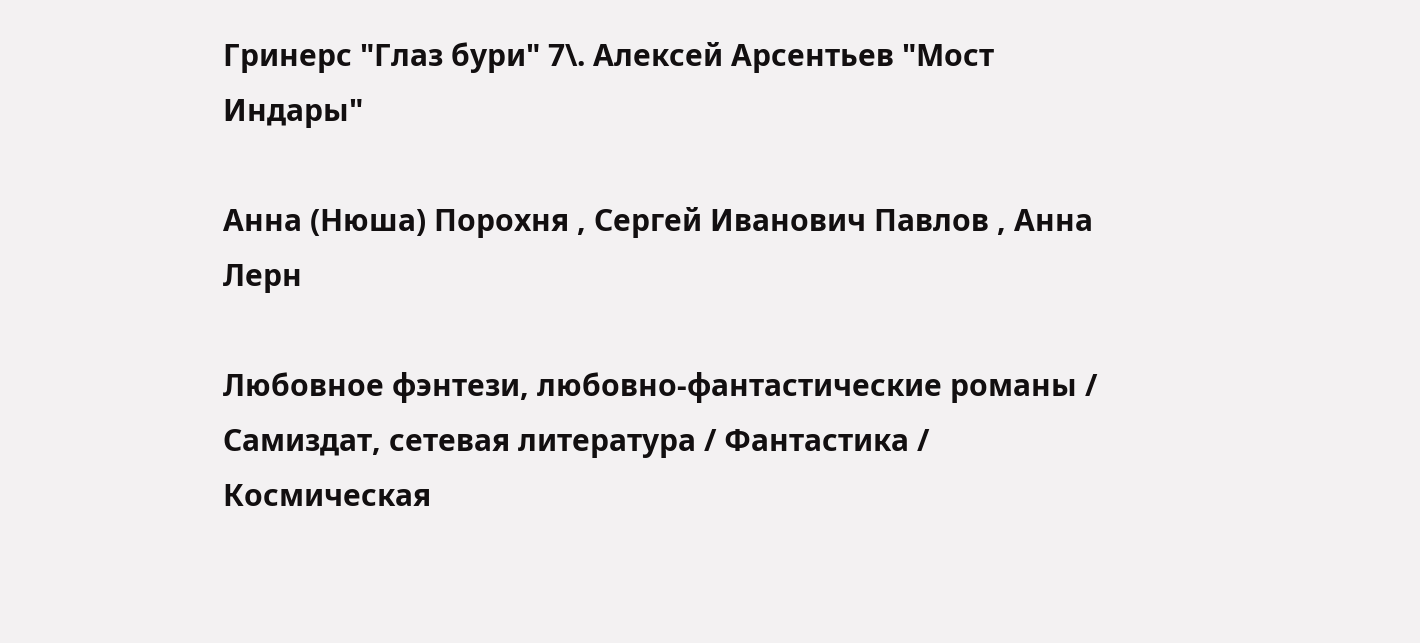Гринерс "Глаз бури" 7\. Алексей Арсентьев "Мост Индары"

Анна (Нюша) Порохня , Сергей Иванович Павлов , Анна Лерн

Любовное фэнтези, любовно-фантастические романы / Самиздат, сетевая литература / Фантастика / Космическая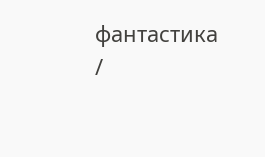фантастика /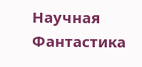Научная Фантастика